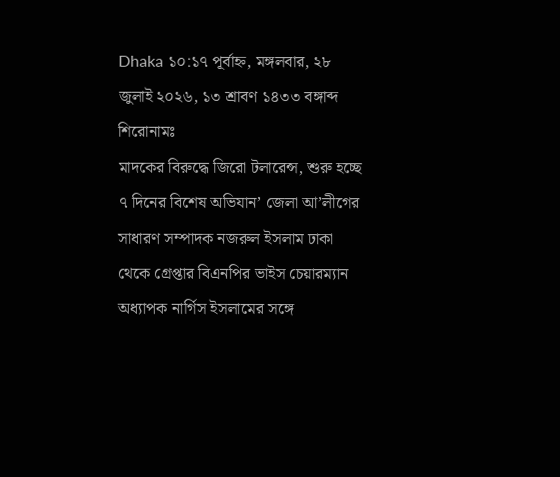Dhaka ১০:১৭ পূর্বাহ্ন, মঙ্গলবার, ২৮ জুলাই ২০২৬, ১৩ শ্রাবণ ১৪৩৩ বঙ্গাব্দ
শিরোনামঃ
মাদকের বিরুদ্ধে জিরো টলারেন্স, শুরু হচ্ছে ৭ দিনের বিশেষ অভিযান’ জেলা আ’লীগের সাধারণ সম্পাদক নজরুল ইসলাম ঢাকা থেকে গ্রেপ্তার বিএনপির ভাইস চেয়ারম্যান অধ্যাপক নার্গিস ইসলামের সঙ্গে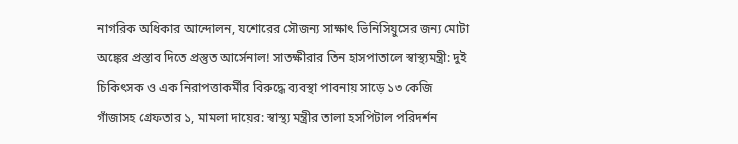নাগরিক অধিকার আন্দোলন, যশোরের সৌজন্য সাক্ষাৎ ভিনিসিয়ুসের জন্য মোটা অঙ্কের প্রস্তাব দিতে প্রস্তুত আর্সেনাল! সাতক্ষীরার তিন হাসপাতালে স্বাস্থ্যমন্ত্রী: দুই চিকিৎসক ও এক নিরাপত্তাকর্মীর বিরুদ্ধে ব্যবস্থা পাবনায় সাড়ে ১৩ কেজি গাঁজাসহ গ্রেফতার ১, মামলা দায়ের: স্বাস্থ্য মন্ত্রীর তালা হসপিটাল পরিদর্শন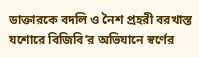ডাক্তারকে বদলি ও নৈশ প্রহরী বরখাস্ত যশোরে বিজিবি’র অভিযানে স্বর্ণের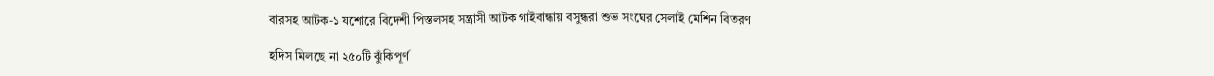বারসহ আটক-১ যশোরে বিদেশী পিস্তলসহ সন্ত্রাসী আটক গাইবান্ধায় বসুন্ধরা শুভ সংঘের সেলাই মেশিন বিতরণ

হদিস মিলছে না ২৫০টি ঝুঁকিপূর্ণ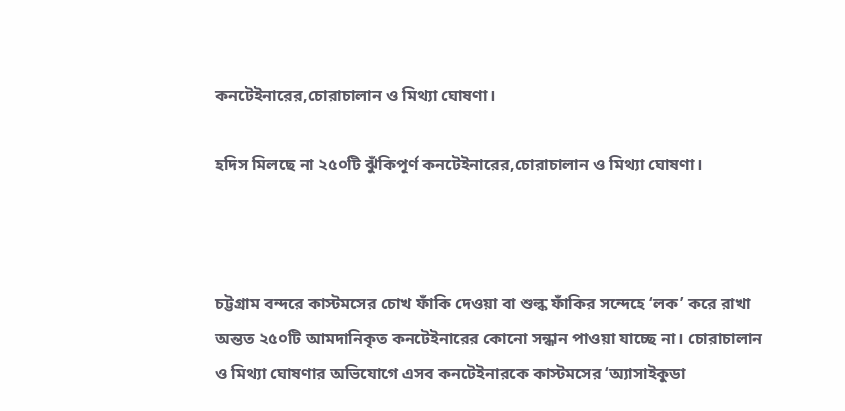কনটেইনারের,চোরাচালান ও মিথ্যা ঘোষণা।

হদিস মিলছে না ২৫০টি ঝুঁকিপূর্ণ কনটেইনারের,চোরাচালান ও মিথ্যা ঘোষণা।



চট্টগ্রাম বন্দরে কাস্টমসের চোখ ফাঁকি দেওয়া বা শুল্ক ফাঁকির সন্দেহে ‘লক’ করে রাখা অন্তত ২৫০টি আমদানিকৃত কনটেইনারের কোনো সন্ধান পাওয়া যাচ্ছে না। চোরাচালান ও মিথ্যা ঘোষণার অভিযোগে এসব কনটেইনারকে কাস্টমসের ‘অ্যাসাইকুডা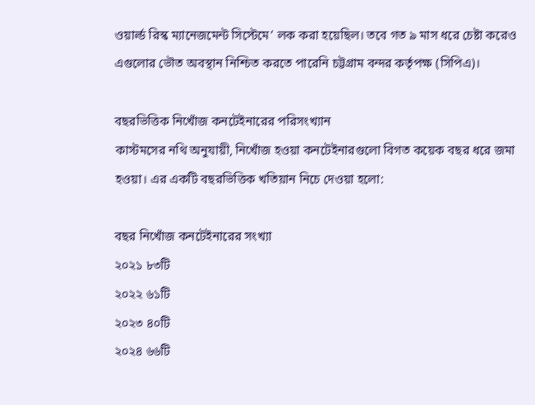ওয়ার্ল্ড রিস্ক ম্যানেজমেন্ট সিস্টেমে’ লক করা হয়েছিল। তবে গত ৯ মাস ধরে চেষ্টা করেও এগুলোর ভৌত অবস্থান নিশ্চিত করতে পারেনি চট্টগ্রাম বন্দর কর্তৃপক্ষ (সিপিএ)।

বছরভিত্তিক নিখোঁজ কনটেইনারের পরিসংখ্যান
কাস্টমসের নথি অনুযায়ী, নিখোঁজ হওয়া কনটেইনারগুলো বিগত কয়েক বছর ধরে জমা হওয়া। এর একটি বছরভিত্তিক খতিয়ান নিচে দেওয়া হলো:

বছর নিখোঁজ কনটেইনারের সংখ্যা
২০২১ ৮৩টি
২০২২ ৬১টি
২০২৩ ৪০টি
২০২৪ ৬৬টি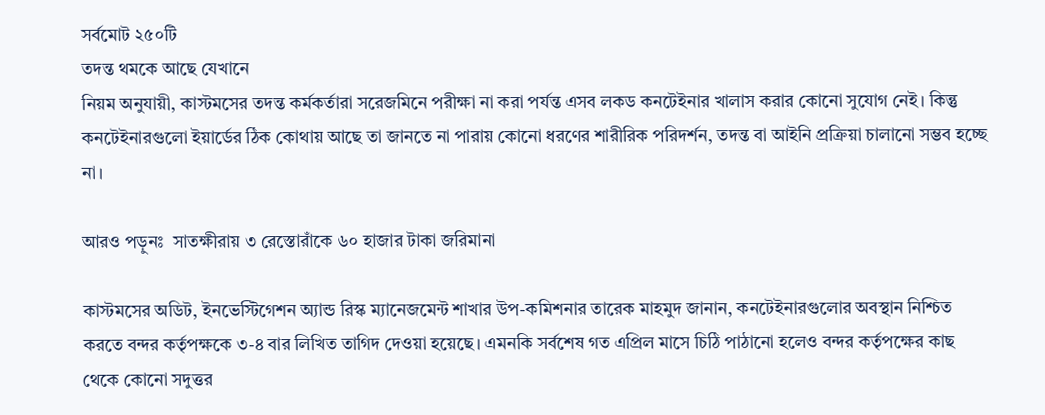সর্বমোট ২৫০টি
তদন্ত থমকে আছে যেখানে
নিয়ম অনুযায়ী, কাস্টমসের তদন্ত কর্মকর্তারা সরেজমিনে পরীক্ষা না করা পর্যন্ত এসব লকড কনটেইনার খালাস করার কোনো সুযোগ নেই। কিন্তু কনটেইনারগুলো ইয়ার্ডের ঠিক কোথায় আছে তা জানতে না পারায় কোনো ধরণের শারীরিক পরিদর্শন, তদন্ত বা আইনি প্রক্রিয়া চালানো সম্ভব হচ্ছে না।

আরও পড়ুনঃ  সাতক্ষীরায় ৩ রেস্তোরাঁকে ৬০ হাজার টাকা জরিমানা

কাস্টমসের অডিট, ইনভেস্টিগেশন অ্যান্ড রিস্ক ম্যানেজমেন্ট শাখার উপ-কমিশনার তারেক মাহমুদ জানান, কনটেইনারগুলোর অবস্থান নিশ্চিত করতে বন্দর কর্তৃপক্ষকে ৩-৪ বার লিখিত তাগিদ দেওয়া হয়েছে। এমনকি সর্বশেষ গত এপ্রিল মাসে চিঠি পাঠানো হলেও বন্দর কর্তৃপক্ষের কাছ থেকে কোনো সদুত্তর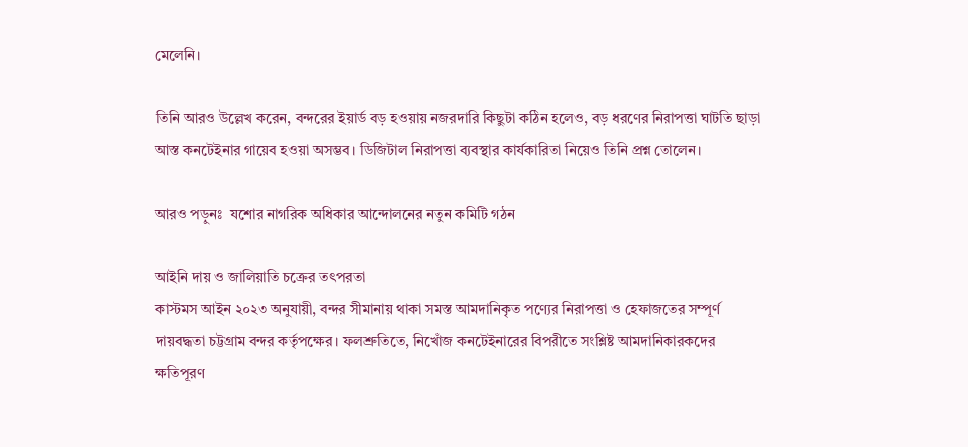মেলেনি।

তিনি আরও উল্লেখ করেন, বন্দরের ইয়ার্ড বড় হওয়ায় নজরদারি কিছুটা কঠিন হলেও, বড় ধরণের নিরাপত্তা ঘাটতি ছাড়া আস্ত কনটেইনার গায়েব হওয়া অসম্ভব। ডিজিটাল নিরাপত্তা ব্যবস্থার কার্যকারিতা নিয়েও তিনি প্রশ্ন তোলেন।

আরও পড়ুনঃ  যশোর নাগরিক অধিকার আন্দোলনের নতুন কমিটি গঠন

আইনি দায় ও জালিয়াতি চক্রের তৎপরতা
কাস্টমস আইন ২০২৩ অনুযায়ী, বন্দর সীমানায় থাকা সমস্ত আমদানিকৃত পণ্যের নিরাপত্তা ও হেফাজতের সম্পূর্ণ দায়বদ্ধতা চট্টগ্রাম বন্দর কর্তৃপক্ষের। ফলশ্রুতিতে, নিখোঁজ কনটেইনারের বিপরীতে সংশ্লিষ্ট আমদানিকারকদের ক্ষতিপূরণ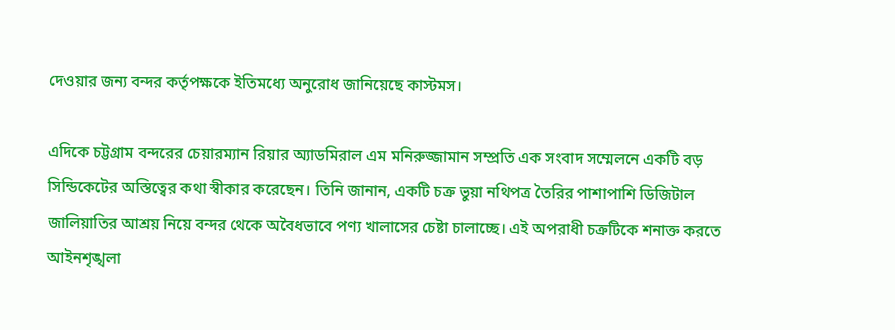দেওয়ার জন্য বন্দর কর্তৃপক্ষকে ইতিমধ্যে অনুরোধ জানিয়েছে কাস্টমস।

এদিকে চট্টগ্রাম বন্দরের চেয়ারম্যান রিয়ার অ্যাডমিরাল এম মনিরুজ্জামান সম্প্রতি এক সংবাদ সম্মেলনে একটি বড় সিন্ডিকেটের অস্তিত্বের কথা স্বীকার করেছেন। তিনি জানান, একটি চক্র ভুয়া নথিপত্র তৈরির পাশাপাশি ডিজিটাল জালিয়াতির আশ্রয় নিয়ে বন্দর থেকে অবৈধভাবে পণ্য খালাসের চেষ্টা চালাচ্ছে। এই অপরাধী চক্রটিকে শনাক্ত করতে আইনশৃঙ্খলা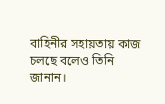বাহিনীর সহায়তায় কাজ চলছে বলেও তিনি জানান।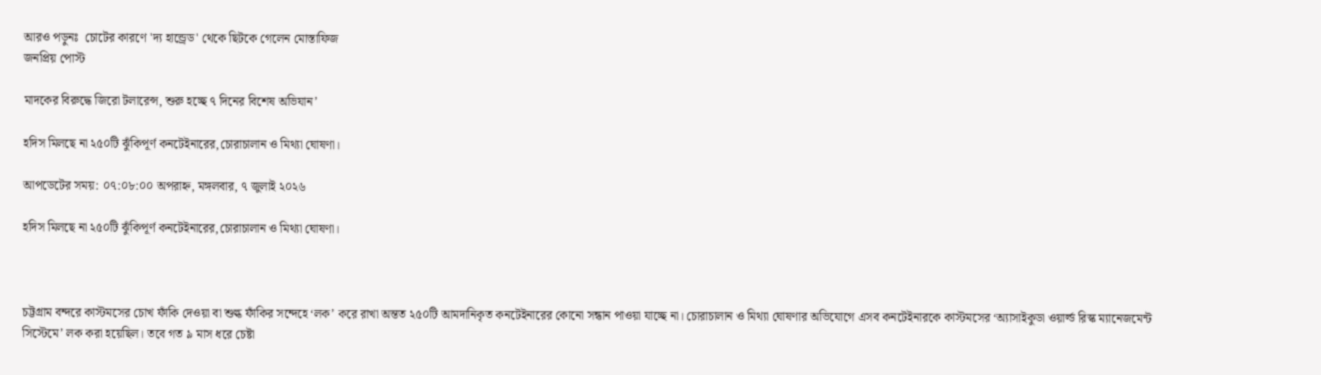আরও পড়ুনঃ  চোটের কারণে 'দ্য হান্ড্রেড' থেকে ছিটকে গেলেন মোস্তাফিজ
জনপ্রিয় পোস্ট

মাদকের বিরুদ্ধে জিরো টলারেন্স, শুরু হচ্ছে ৭ দিনের বিশেষ অভিযান’

হদিস মিলছে না ২৫০টি ঝুঁকিপূর্ণ কনটেইনারের,চোরাচালান ও মিথ্যা ঘোষণা।

আপডেটের সময়: ০৭:০৮:০০ অপরাহ্ন, মঙ্গলবার, ৭ জুলাই ২০২৬

হদিস মিলছে না ২৫০টি ঝুঁকিপূর্ণ কনটেইনারের,চোরাচালান ও মিথ্যা ঘোষণা।



চট্টগ্রাম বন্দরে কাস্টমসের চোখ ফাঁকি দেওয়া বা শুল্ক ফাঁকির সন্দেহে ‘লক’ করে রাখা অন্তত ২৫০টি আমদানিকৃত কনটেইনারের কোনো সন্ধান পাওয়া যাচ্ছে না। চোরাচালান ও মিথ্যা ঘোষণার অভিযোগে এসব কনটেইনারকে কাস্টমসের ‘অ্যাসাইকুডা ওয়ার্ল্ড রিস্ক ম্যানেজমেন্ট সিস্টেমে’ লক করা হয়েছিল। তবে গত ৯ মাস ধরে চেষ্টা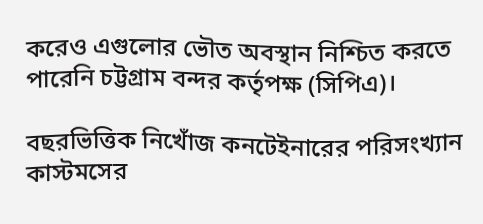করেও এগুলোর ভৌত অবস্থান নিশ্চিত করতে পারেনি চট্টগ্রাম বন্দর কর্তৃপক্ষ (সিপিএ)।

বছরভিত্তিক নিখোঁজ কনটেইনারের পরিসংখ্যান
কাস্টমসের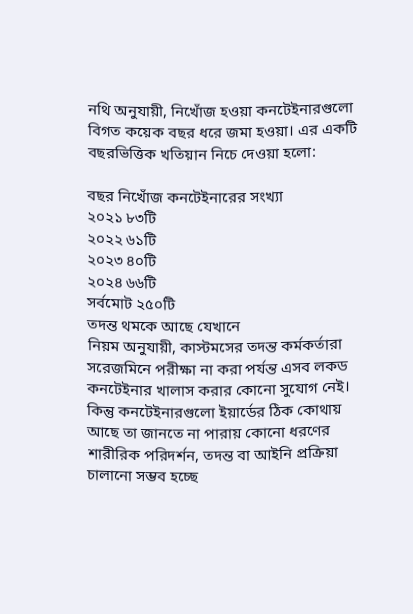নথি অনুযায়ী, নিখোঁজ হওয়া কনটেইনারগুলো বিগত কয়েক বছর ধরে জমা হওয়া। এর একটি বছরভিত্তিক খতিয়ান নিচে দেওয়া হলো:

বছর নিখোঁজ কনটেইনারের সংখ্যা
২০২১ ৮৩টি
২০২২ ৬১টি
২০২৩ ৪০টি
২০২৪ ৬৬টি
সর্বমোট ২৫০টি
তদন্ত থমকে আছে যেখানে
নিয়ম অনুযায়ী, কাস্টমসের তদন্ত কর্মকর্তারা সরেজমিনে পরীক্ষা না করা পর্যন্ত এসব লকড কনটেইনার খালাস করার কোনো সুযোগ নেই। কিন্তু কনটেইনারগুলো ইয়ার্ডের ঠিক কোথায় আছে তা জানতে না পারায় কোনো ধরণের শারীরিক পরিদর্শন, তদন্ত বা আইনি প্রক্রিয়া চালানো সম্ভব হচ্ছে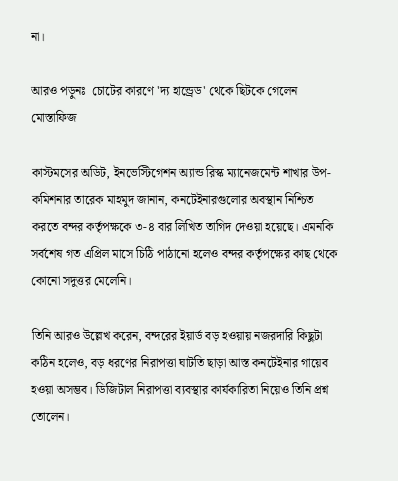না।

আরও পড়ুনঃ  চোটের কারণে 'দ্য হান্ড্রেড' থেকে ছিটকে গেলেন মোস্তাফিজ

কাস্টমসের অডিট, ইনভেস্টিগেশন অ্যান্ড রিস্ক ম্যানেজমেন্ট শাখার উপ-কমিশনার তারেক মাহমুদ জানান, কনটেইনারগুলোর অবস্থান নিশ্চিত করতে বন্দর কর্তৃপক্ষকে ৩-৪ বার লিখিত তাগিদ দেওয়া হয়েছে। এমনকি সর্বশেষ গত এপ্রিল মাসে চিঠি পাঠানো হলেও বন্দর কর্তৃপক্ষের কাছ থেকে কোনো সদুত্তর মেলেনি।

তিনি আরও উল্লেখ করেন, বন্দরের ইয়ার্ড বড় হওয়ায় নজরদারি কিছুটা কঠিন হলেও, বড় ধরণের নিরাপত্তা ঘাটতি ছাড়া আস্ত কনটেইনার গায়েব হওয়া অসম্ভব। ডিজিটাল নিরাপত্তা ব্যবস্থার কার্যকারিতা নিয়েও তিনি প্রশ্ন তোলেন।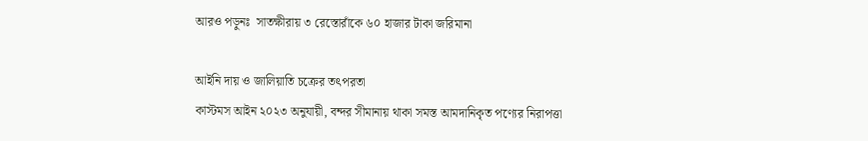আরও পড়ুনঃ  সাতক্ষীরায় ৩ রেস্তোরাঁকে ৬০ হাজার টাকা জরিমানা

আইনি দায় ও জালিয়াতি চক্রের তৎপরতা
কাস্টমস আইন ২০২৩ অনুযায়ী, বন্দর সীমানায় থাকা সমস্ত আমদানিকৃত পণ্যের নিরাপত্তা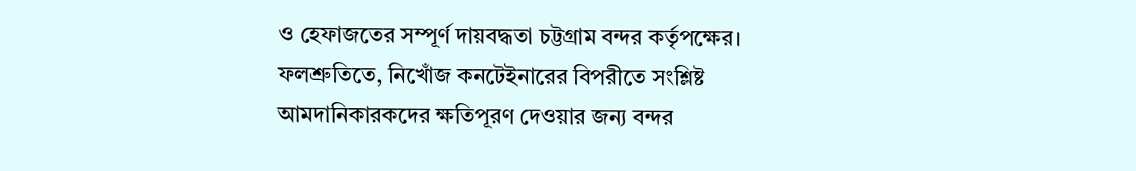ও হেফাজতের সম্পূর্ণ দায়বদ্ধতা চট্টগ্রাম বন্দর কর্তৃপক্ষের। ফলশ্রুতিতে, নিখোঁজ কনটেইনারের বিপরীতে সংশ্লিষ্ট আমদানিকারকদের ক্ষতিপূরণ দেওয়ার জন্য বন্দর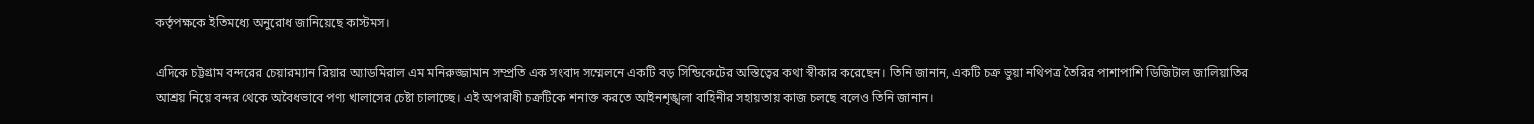কর্তৃপক্ষকে ইতিমধ্যে অনুরোধ জানিয়েছে কাস্টমস।

এদিকে চট্টগ্রাম বন্দরের চেয়ারম্যান রিয়ার অ্যাডমিরাল এম মনিরুজ্জামান সম্প্রতি এক সংবাদ সম্মেলনে একটি বড় সিন্ডিকেটের অস্তিত্বের কথা স্বীকার করেছেন। তিনি জানান, একটি চক্র ভুয়া নথিপত্র তৈরির পাশাপাশি ডিজিটাল জালিয়াতির আশ্রয় নিয়ে বন্দর থেকে অবৈধভাবে পণ্য খালাসের চেষ্টা চালাচ্ছে। এই অপরাধী চক্রটিকে শনাক্ত করতে আইনশৃঙ্খলা বাহিনীর সহায়তায় কাজ চলছে বলেও তিনি জানান।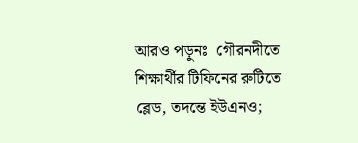আরও পড়ুনঃ  গৌরনদীতে শিক্ষার্থীর টিফিনের রুটিতে ব্লেড, তদন্তে ইউএনও;